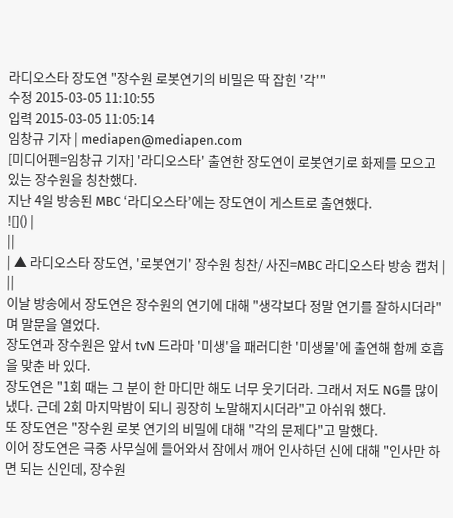라디오스타 장도연 "장수원 로봇연기의 비밀은 딱 잡힌 '각'"
수정 2015-03-05 11:10:55
입력 2015-03-05 11:05:14
임창규 기자 | mediapen@mediapen.com
[미디어펜=임창규 기자] '라디오스타' 출연한 장도연이 로봇연기로 화제를 모으고 있는 장수원을 칭찬했다.
지난 4일 방송된 MBC ‘라디오스타’에는 장도연이 게스트로 출연했다.
![]() |
||
| ▲ 라디오스타 장도연, '로봇연기' 장수원 칭찬/ 사진=MBC 라디오스타 방송 캡처 | ||
이날 방송에서 장도연은 장수원의 연기에 대해 "생각보다 정말 연기를 잘하시더라"며 말문을 열었다.
장도연과 장수원은 앞서 tvN 드라마 '미생'을 패러디한 '미생물'에 출연해 함께 호흡을 맞춘 바 있다.
장도연은 "1회 때는 그 분이 한 마디만 해도 너무 웃기더라. 그래서 저도 NG를 많이 냈다. 근데 2회 마지막밤이 되니 굉장히 노말해지시더라"고 아쉬워 했다.
또 장도연은 "장수원 로봇 연기의 비밀에 대해 "각의 문제다"고 말했다.
이어 장도연은 극중 사무실에 들어와서 잠에서 깨어 인사하던 신에 대해 "인사만 하면 되는 신인데, 장수원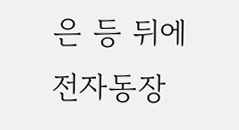은 등 뒤에 전자동장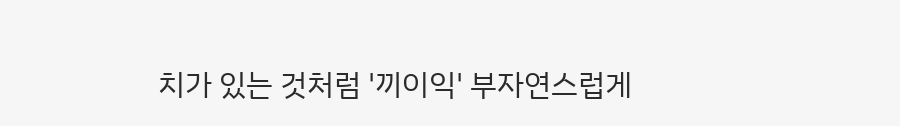치가 있는 것처럼 '끼이익' 부자연스럽게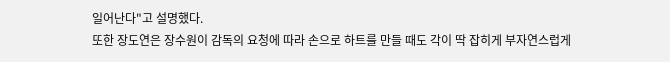일어난다"고 설명했다.
또한 장도연은 장수원이 감독의 요청에 따라 손으로 하트를 만들 때도 각이 딱 잡히게 부자연스럽게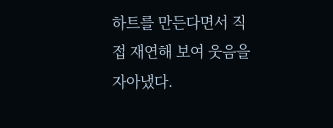하트를 만든다면서 직접 재연해 보여 웃음을 자아냈다.